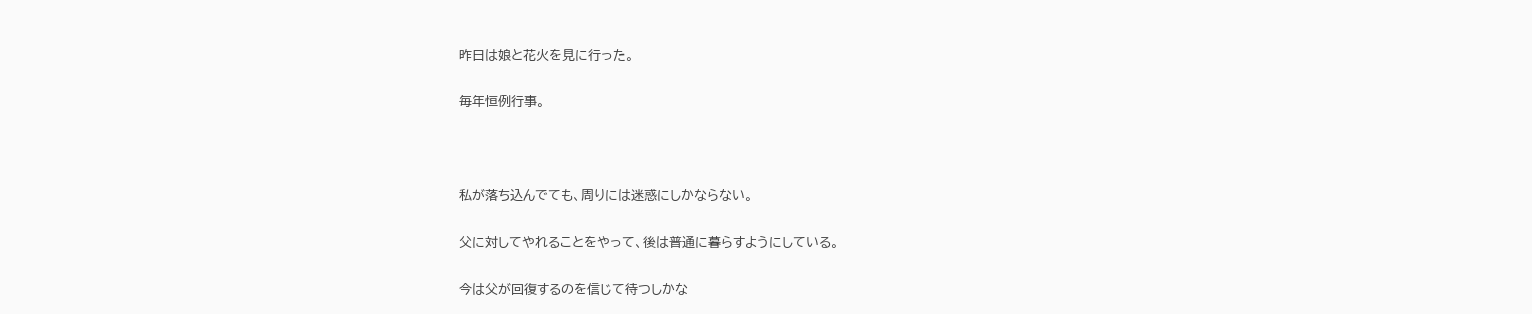昨日は娘と花火を見に行った。

毎年恒例行事。



私が落ち込んでても、周りには迷惑にしかならない。

父に対してやれることをやって、後は普通に暮らすようにしている。

今は父が回復するのを信じて待つしかな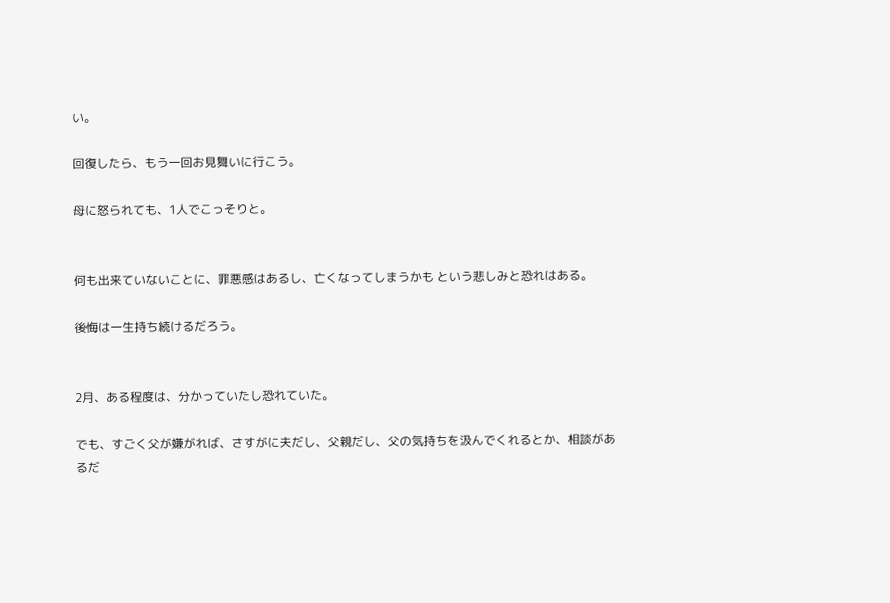い。

回復したら、もう一回お見舞いに行こう。

母に怒られても、1人でこっそりと。


何も出来ていないことに、罪悪感はあるし、亡くなってしまうかも という悲しみと恐れはある。

後悔は一生持ち続けるだろう。


2月、ある程度は、分かっていたし恐れていた。

でも、すごく父が嫌がれば、さすがに夫だし、父親だし、父の気持ちを汲んでくれるとか、相談があるだ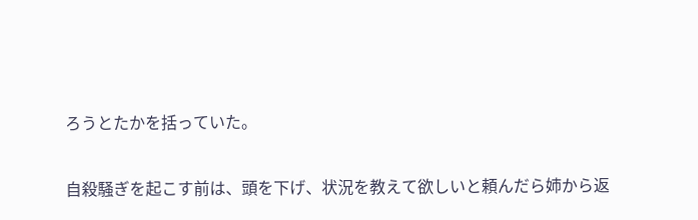ろうとたかを括っていた。

自殺騒ぎを起こす前は、頭を下げ、状況を教えて欲しいと頼んだら姉から返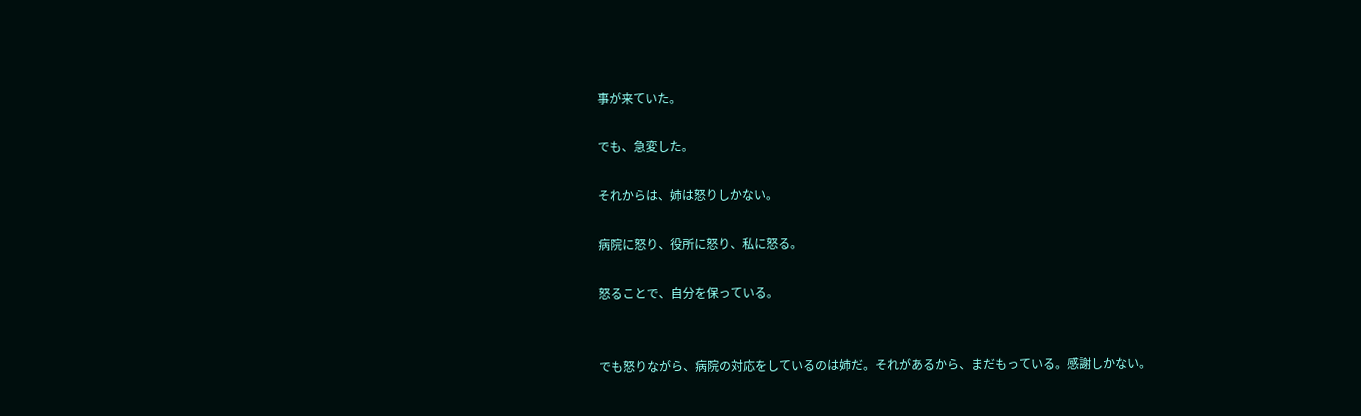事が来ていた。

でも、急変した。

それからは、姉は怒りしかない。

病院に怒り、役所に怒り、私に怒る。

怒ることで、自分を保っている。


でも怒りながら、病院の対応をしているのは姉だ。それがあるから、まだもっている。感謝しかない。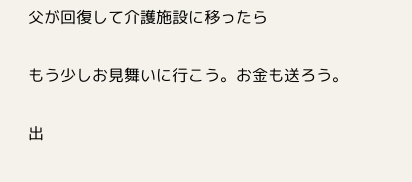父が回復して介護施設に移ったら

もう少しお見舞いに行こう。お金も送ろう。

出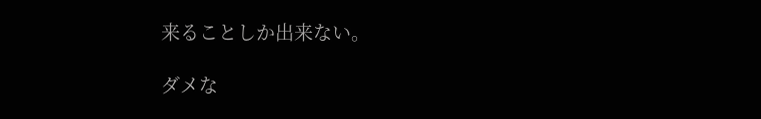来ることしか出来ない。

ダメな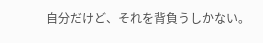自分だけど、それを背負うしかない。